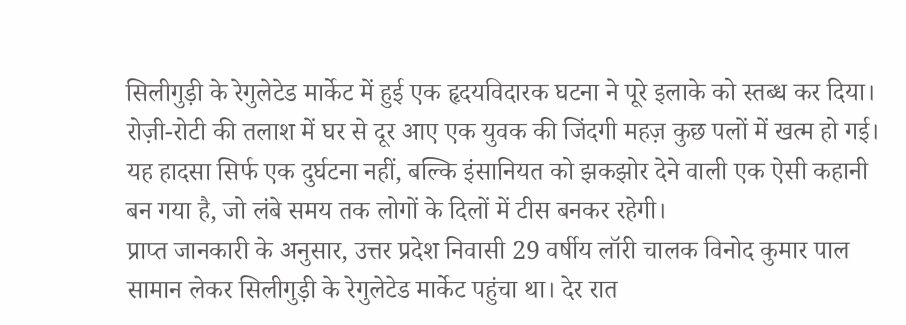सिलीगुड़ी के रेगुलेटेड मार्केट में हुई एक हृदयविदारक घटना ने पूरे इलाके को स्तब्ध कर दिया। रोज़ी-रोटी की तलाश में घर से दूर आए एक युवक की जिंदगी महज़ कुछ पलों में खत्म हो गई। यह हादसा सिर्फ एक दुर्घटना नहीं, बल्कि इंसानियत को झकझोर देने वाली एक ऐसी कहानी बन गया है, जो लंबे समय तक लोगों के दिलों में टीस बनकर रहेगी।
प्राप्त जानकारी के अनुसार, उत्तर प्रदेश निवासी 29 वर्षीय लॉरी चालक विनोद कुमार पाल सामान लेकर सिलीगुड़ी के रेगुलेटेड मार्केट पहुंचा था। देर रात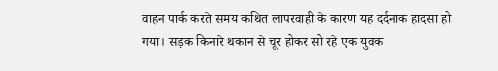वाहन पार्क करते समय कथित लापरवाही के कारण यह दर्दनाक हादसा हो गया। सड़क किनारे थकान से चूर होकर सो रहे एक युवक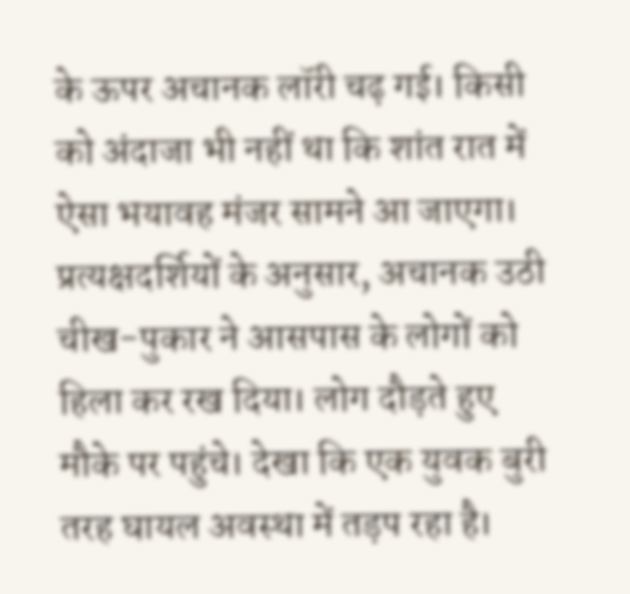के ऊपर अचानक लॉरी चढ़ गई। किसी को अंदाजा भी नहीं था कि शांत रात में ऐसा भयावह मंजर सामने आ जाएगा।
प्रत्यक्षदर्शियों के अनुसार, अचानक उठी चीख-पुकार ने आसपास के लोगों को हिला कर रख दिया। लोग दौड़ते हुए मौके पर पहुंचे। देखा कि एक युवक बुरी तरह घायल अवस्था में तड़प रहा है।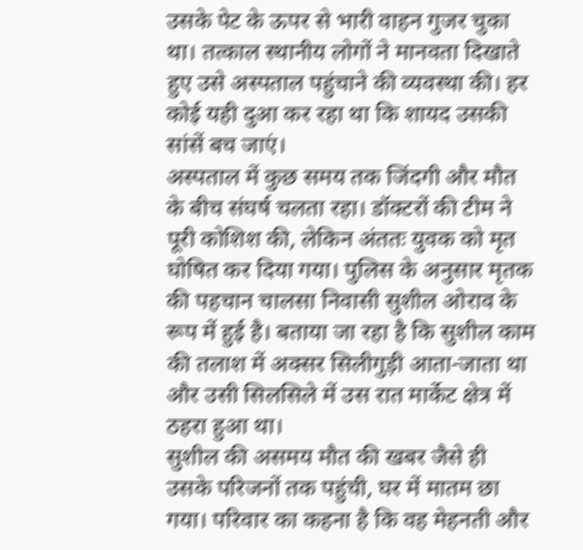उसके पेट के ऊपर से भारी वाहन गुजर चुका था। तत्काल स्थानीय लोगों ने मानवता दिखाते हुए उसे अस्पताल पहुंचाने की व्यवस्था की। हर कोई यही दुआ कर रहा था कि शायद उसकी सांसें बच जाएं।
अस्पताल में कुछ समय तक जिंदगी और मौत के बीच संघर्ष चलता रहा। डॉक्टरों की टीम ने पूरी कोशिश की, लेकिन अंततः युवक को मृत घोषित कर दिया गया। पुलिस के अनुसार मृतक की पहचान चालसा निवासी सुशील ओराव के रूप में हुई है। बताया जा रहा है कि सुशील काम की तलाश में अक्सर सिलीगुड़ी आता-जाता था और उसी सिलसिले में उस रात मार्केट क्षेत्र में ठहरा हुआ था।
सुशील की असमय मौत की खबर जैसे ही उसके परिजनों तक पहुंची, घर में मातम छा गया। परिवार का कहना है कि वह मेहनती और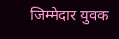जिम्मेदार युवक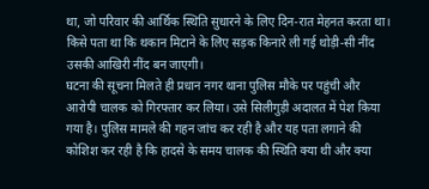था, जो परिवार की आर्थिक स्थिति सुधारने के लिए दिन-रात मेहनत करता था। किसे पता था कि थकान मिटाने के लिए सड़क किनारे ली गई थोड़ी-सी नींद उसकी आखिरी नींद बन जाएगी।
घटना की सूचना मिलते ही प्रधान नगर थाना पुलिस मौके पर पहुंची और आरोपी चालक को गिरफ्तार कर लिया। उसे सिलीगुड़ी अदालत में पेश किया गया है। पुलिस मामले की गहन जांच कर रही है और यह पता लगाने की कोशिश कर रही है कि हादसे के समय चालक की स्थिति क्या थी और क्या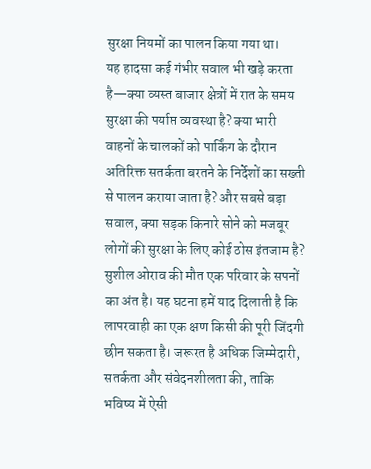सुरक्षा नियमों का पालन किया गया था।
यह हादसा कई गंभीर सवाल भी खड़े करता है—क्या व्यस्त बाजार क्षेत्रों में रात के समय सुरक्षा की पर्याप्त व्यवस्था है? क्या भारी वाहनों के चालकों को पार्किंग के दौरान अतिरिक्त सतर्कता बरतने के निर्देशों का सख्ती से पालन कराया जाता है? और सबसे बड़ा सवाल, क्या सड़क किनारे सोने को मजबूर लोगों की सुरक्षा के लिए कोई ठोस इंतजाम है?
सुशील ओराव की मौत एक परिवार के सपनों का अंत है। यह घटना हमें याद दिलाती है कि लापरवाही का एक क्षण किसी की पूरी जिंदगी छीन सकता है। जरूरत है अधिक जिम्मेदारी, सतर्कता और संवेदनशीलता की, ताकि भविष्य में ऐसी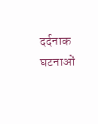दर्दनाक घटनाओं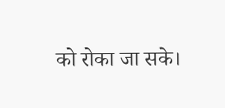को रोका जा सके।